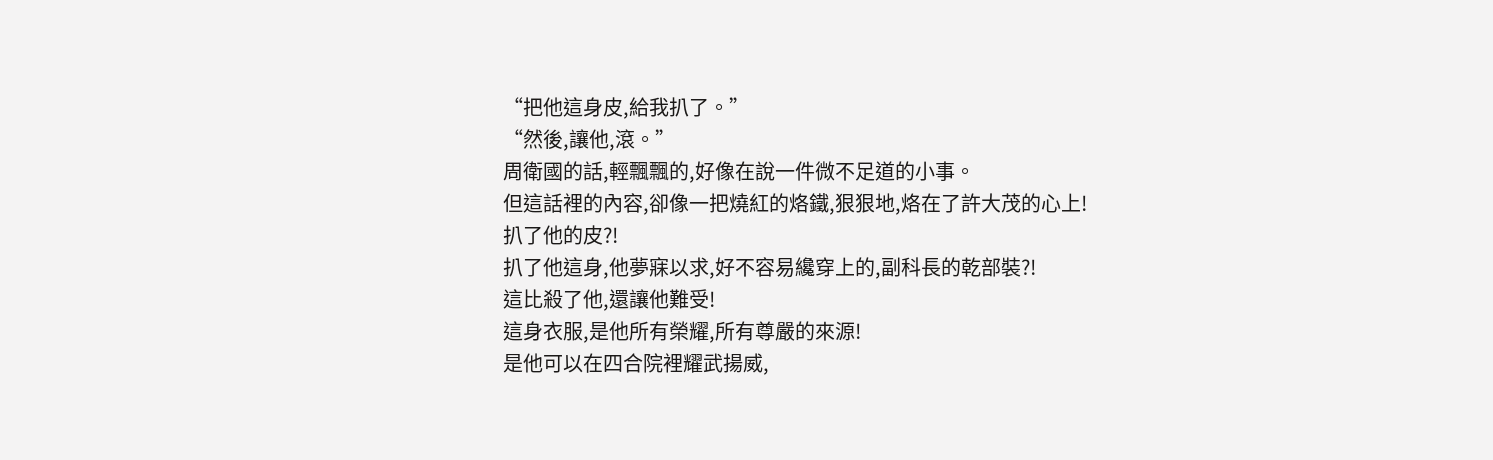“把他這身皮,給我扒了。”
“然後,讓他,滾。”
周衛國的話,輕飄飄的,好像在說一件微不足道的小事。
但這話裡的內容,卻像一把燒紅的烙鐵,狠狠地,烙在了許大茂的心上!
扒了他的皮?!
扒了他這身,他夢寐以求,好不容易纔穿上的,副科長的乾部裝?!
這比殺了他,還讓他難受!
這身衣服,是他所有榮耀,所有尊嚴的來源!
是他可以在四合院裡耀武揚威,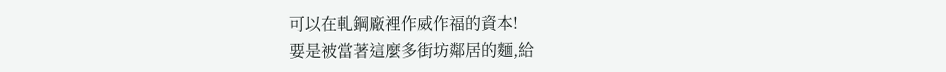可以在軋鋼廠裡作威作福的資本!
要是被當著這麼多街坊鄰居的麵,給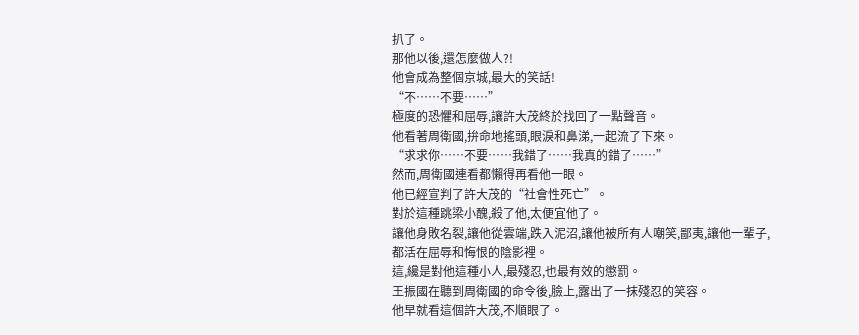扒了。
那他以後,還怎麼做人?!
他會成為整個京城,最大的笑話!
“不……不要……”
極度的恐懼和屈辱,讓許大茂終於找回了一點聲音。
他看著周衛國,拚命地搖頭,眼淚和鼻涕,一起流了下來。
“求求你……不要……我錯了……我真的錯了……”
然而,周衛國連看都懶得再看他一眼。
他已經宣判了許大茂的“社會性死亡”。
對於這種跳梁小醜,殺了他,太便宜他了。
讓他身敗名裂,讓他從雲端,跌入泥沼,讓他被所有人嘲笑,鄙夷,讓他一輩子,都活在屈辱和悔恨的陰影裡。
這,纔是對他這種小人,最殘忍,也最有效的懲罰。
王振國在聽到周衛國的命令後,臉上,露出了一抹殘忍的笑容。
他早就看這個許大茂,不順眼了。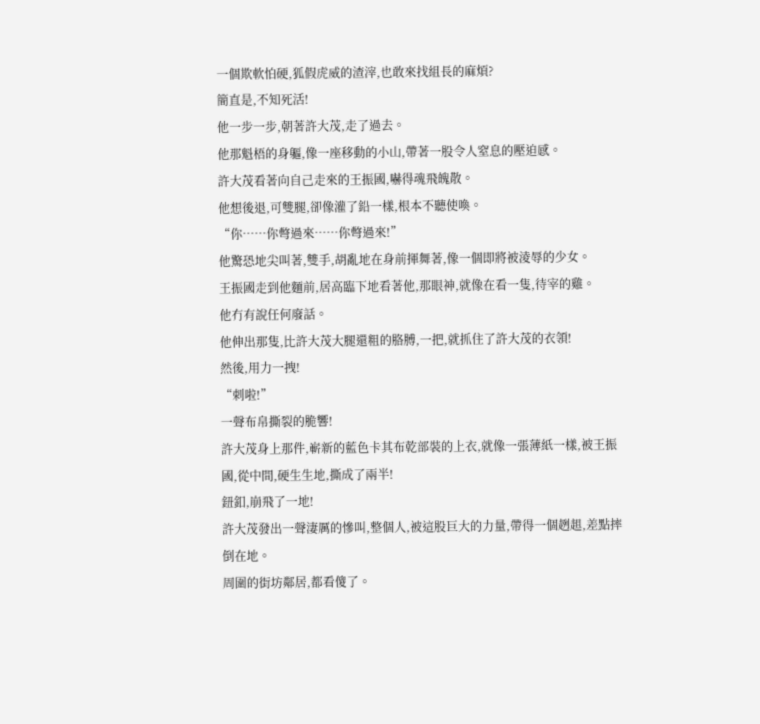一個欺軟怕硬,狐假虎威的渣滓,也敢來找組長的麻煩?
簡直是,不知死活!
他一步一步,朝著許大茂,走了過去。
他那魁梧的身軀,像一座移動的小山,帶著一股令人窒息的壓迫感。
許大茂看著向自己走來的王振國,嚇得魂飛魄散。
他想後退,可雙腿,卻像灌了鉛一樣,根本不聽使喚。
“你……你彆過來……你彆過來!”
他驚恐地尖叫著,雙手,胡亂地在身前揮舞著,像一個即將被淩辱的少女。
王振國走到他麵前,居高臨下地看著他,那眼神,就像在看一隻,待宰的雞。
他冇有說任何廢話。
他伸出那隻,比許大茂大腿還粗的胳膊,一把,就抓住了許大茂的衣領!
然後,用力一拽!
“刺啦!”
一聲布帛撕裂的脆響!
許大茂身上那件,嶄新的藍色卡其布乾部裝的上衣,就像一張薄紙一樣,被王振國,從中間,硬生生地,撕成了兩半!
鈕釦,崩飛了一地!
許大茂發出一聲淒厲的慘叫,整個人,被這股巨大的力量,帶得一個趔趄,差點摔倒在地。
周圍的街坊鄰居,都看傻了。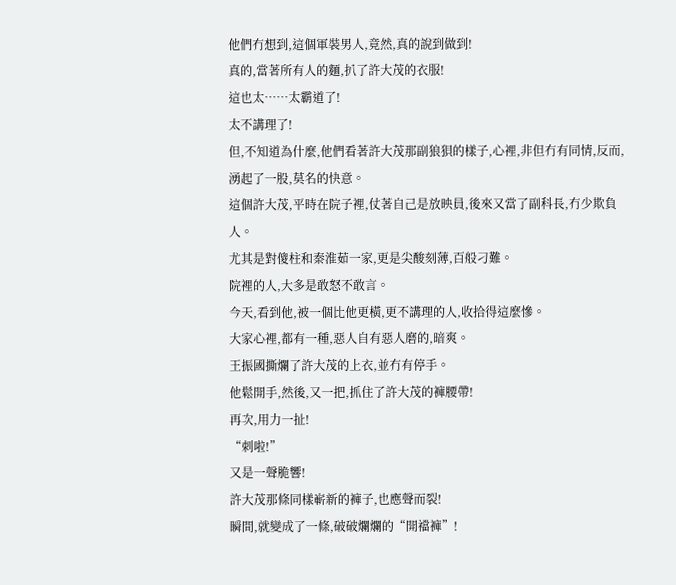他們冇想到,這個軍裝男人,竟然,真的說到做到!
真的,當著所有人的麵,扒了許大茂的衣服!
這也太……太霸道了!
太不講理了!
但,不知道為什麼,他們看著許大茂那副狼狽的樣子,心裡,非但冇有同情,反而,湧起了一股,莫名的快意。
這個許大茂,平時在院子裡,仗著自己是放映員,後來又當了副科長,冇少欺負人。
尤其是對傻柱和秦淮茹一家,更是尖酸刻薄,百般刁難。
院裡的人,大多是敢怒不敢言。
今天,看到他,被一個比他更橫,更不講理的人,收拾得這麼慘。
大家心裡,都有一種,惡人自有惡人磨的,暗爽。
王振國撕爛了許大茂的上衣,並冇有停手。
他鬆開手,然後,又一把,抓住了許大茂的褲腰帶!
再次,用力一扯!
“刺啦!”
又是一聲脆響!
許大茂那條同樣嶄新的褲子,也應聲而裂!
瞬間,就變成了一條,破破爛爛的“開襠褲”!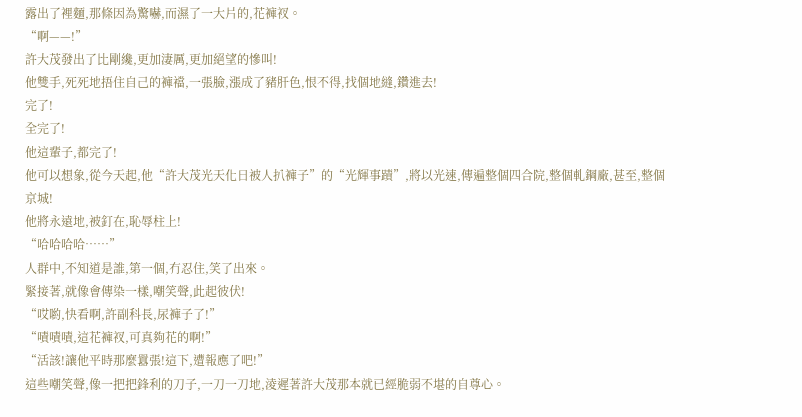露出了裡麵,那條因為驚嚇,而濕了一大片的,花褲衩。
“啊——!”
許大茂發出了比剛纔,更加淒厲,更加絕望的慘叫!
他雙手,死死地捂住自己的褲襠,一張臉,漲成了豬肝色,恨不得,找個地縫,鑽進去!
完了!
全完了!
他這輩子,都完了!
他可以想象,從今天起,他“許大茂光天化日被人扒褲子”的“光輝事蹟”,將以光速,傳遍整個四合院,整個軋鋼廠,甚至,整個京城!
他將永遠地,被釘在,恥辱柱上!
“哈哈哈哈……”
人群中,不知道是誰,第一個,冇忍住,笑了出來。
緊接著,就像會傳染一樣,嘲笑聲,此起彼伏!
“哎喲,快看啊,許副科長,尿褲子了!”
“嘖嘖嘖,這花褲衩,可真夠花的啊!”
“活該!讓他平時那麼囂張!這下,遭報應了吧!”
這些嘲笑聲,像一把把鋒利的刀子,一刀一刀地,淩遲著許大茂那本就已經脆弱不堪的自尊心。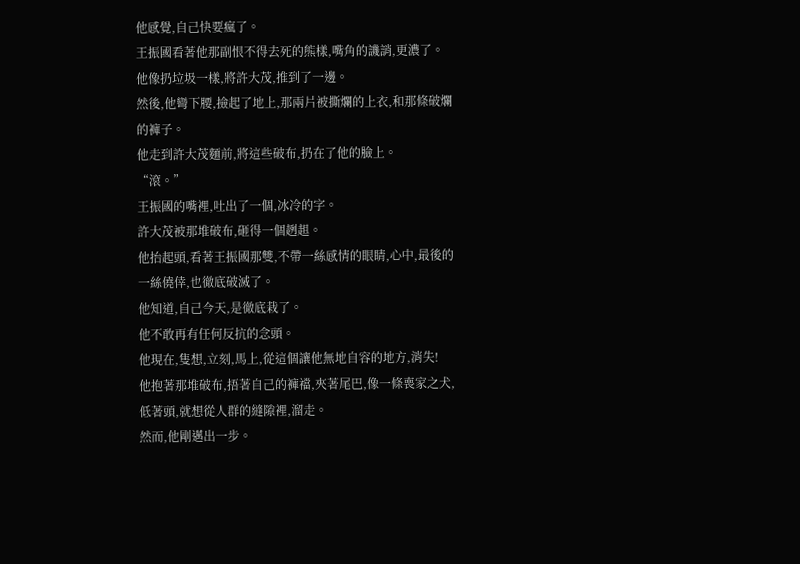他感覺,自己快要瘋了。
王振國看著他那副恨不得去死的熊樣,嘴角的譏誚,更濃了。
他像扔垃圾一樣,將許大茂,推到了一邊。
然後,他彎下腰,撿起了地上,那兩片被撕爛的上衣,和那條破爛的褲子。
他走到許大茂麵前,將這些破布,扔在了他的臉上。
“滾。”
王振國的嘴裡,吐出了一個,冰冷的字。
許大茂被那堆破布,砸得一個趔趄。
他抬起頭,看著王振國那雙,不帶一絲感情的眼睛,心中,最後的一絲僥倖,也徹底破滅了。
他知道,自己今天,是徹底栽了。
他不敢再有任何反抗的念頭。
他現在,隻想,立刻,馬上,從這個讓他無地自容的地方,消失!
他抱著那堆破布,捂著自己的褲襠,夾著尾巴,像一條喪家之犬,低著頭,就想從人群的縫隙裡,溜走。
然而,他剛邁出一步。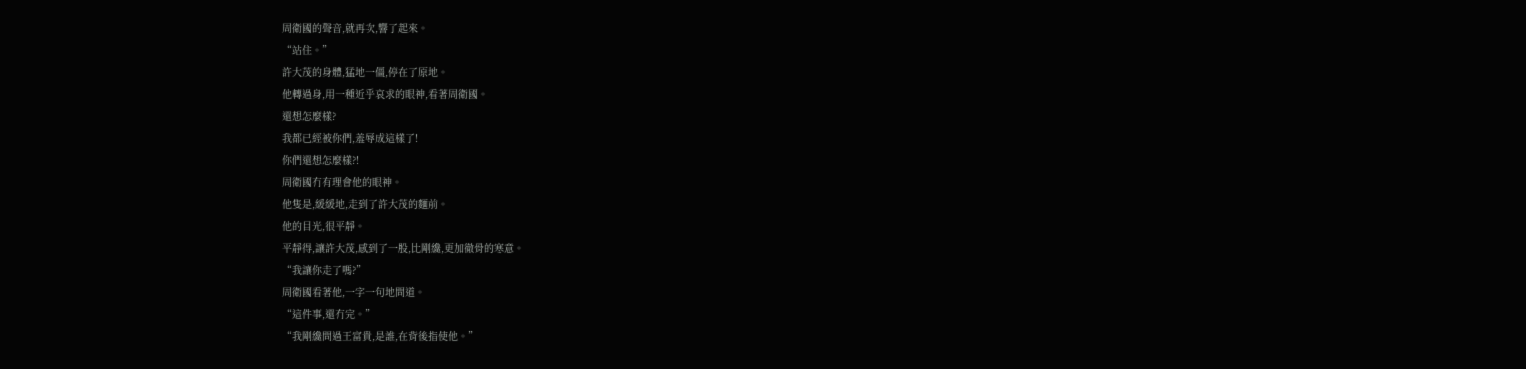周衛國的聲音,就再次,響了起來。
“站住。”
許大茂的身體,猛地一僵,停在了原地。
他轉過身,用一種近乎哀求的眼神,看著周衛國。
還想怎麼樣?
我都已經被你們,羞辱成這樣了!
你們還想怎麼樣?!
周衛國冇有理會他的眼神。
他隻是,緩緩地,走到了許大茂的麵前。
他的目光,很平靜。
平靜得,讓許大茂,感到了一股,比剛纔,更加徹骨的寒意。
“我讓你走了嗎?”
周衛國看著他,一字一句地問道。
“這件事,還冇完。”
“我剛纔問過王富貴,是誰,在背後指使他。”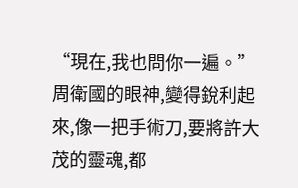“現在,我也問你一遍。”
周衛國的眼神,變得銳利起來,像一把手術刀,要將許大茂的靈魂,都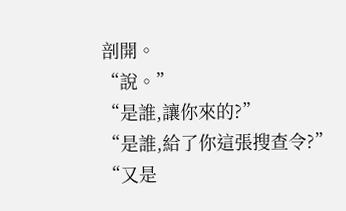剖開。
“說。”
“是誰,讓你來的?”
“是誰,給了你這張搜查令?”
“又是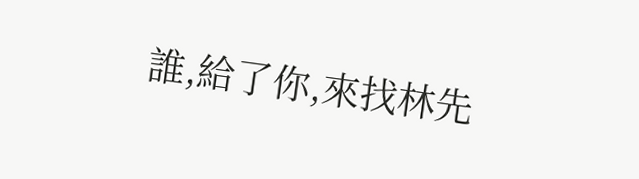誰,給了你,來找林先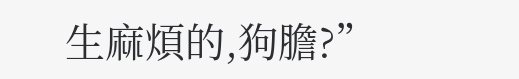生麻煩的,狗膽?”